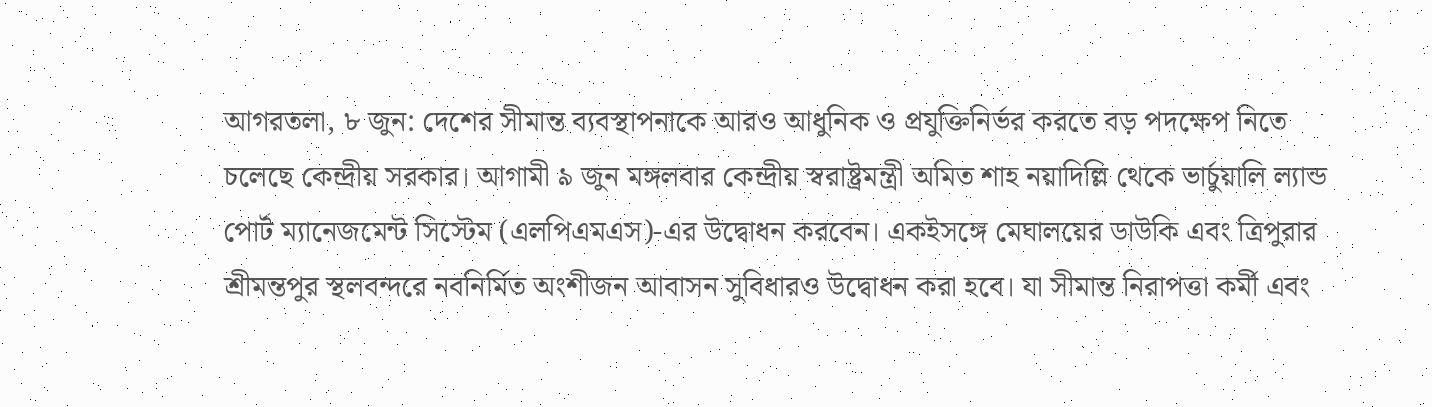আগরতলা, ৮ জুন: দেশের সীমান্ত ব্যবস্থাপনাকে আরও আধুনিক ও প্রযুক্তিনির্ভর করতে বড় পদক্ষেপ নিতে চলেছে কেন্দ্রীয় সরকার। আগামী ৯ জুন মঙ্গলবার কেন্দ্রীয় স্বরাষ্ট্রমন্ত্রী অমিত শাহ নয়াদিল্লি থেকে ভার্চুয়ালি ল্যান্ড পোর্ট ম্যানেজমেন্ট সিস্টেম (এলপিএমএস)-এর উদ্বোধন করবেন। একইসঙ্গে মেঘালয়ের ডাউকি এবং ত্রিপুরার শ্রীমন্তপুর স্থলবন্দরে নবনির্মিত অংশীজন আবাসন সুবিধারও উদ্বোধন করা হবে। যা সীমান্ত নিরাপত্তা কর্মী এবং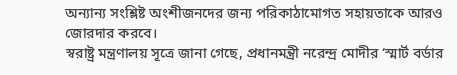অন্যান্য সংশ্লিষ্ট অংশীজনদের জন্য পরিকাঠামোগত সহায়তাকে আরও জোরদার করবে।
স্বরাষ্ট্র মন্ত্রণালয় সূত্রে জানা গেছে, প্রধানমন্ত্রী নরেন্দ্র মোদীর ‘স্মার্ট বর্ডার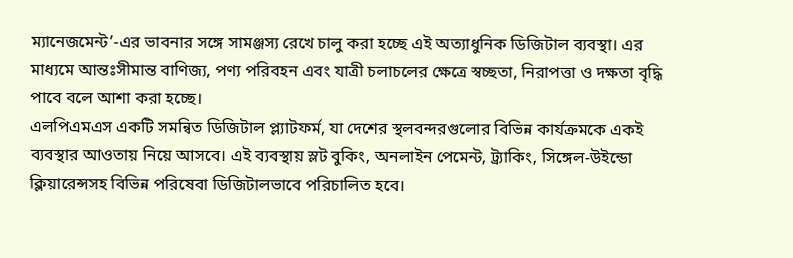ম্যানেজমেন্ট’-এর ভাবনার সঙ্গে সামঞ্জস্য রেখে চালু করা হচ্ছে এই অত্যাধুনিক ডিজিটাল ব্যবস্থা। এর মাধ্যমে আন্তঃসীমান্ত বাণিজ্য, পণ্য পরিবহন এবং যাত্রী চলাচলের ক্ষেত্রে স্বচ্ছতা, নিরাপত্তা ও দক্ষতা বৃদ্ধি পাবে বলে আশা করা হচ্ছে।
এলপিএমএস একটি সমন্বিত ডিজিটাল প্ল্যাটফর্ম, যা দেশের স্থলবন্দরগুলোর বিভিন্ন কার্যক্রমকে একই ব্যবস্থার আওতায় নিয়ে আসবে। এই ব্যবস্থায় স্লট বুকিং, অনলাইন পেমেন্ট, ট্র্যাকিং, সিঙ্গেল-উইন্ডো ক্লিয়ারেন্সসহ বিভিন্ন পরিষেবা ডিজিটালভাবে পরিচালিত হবে।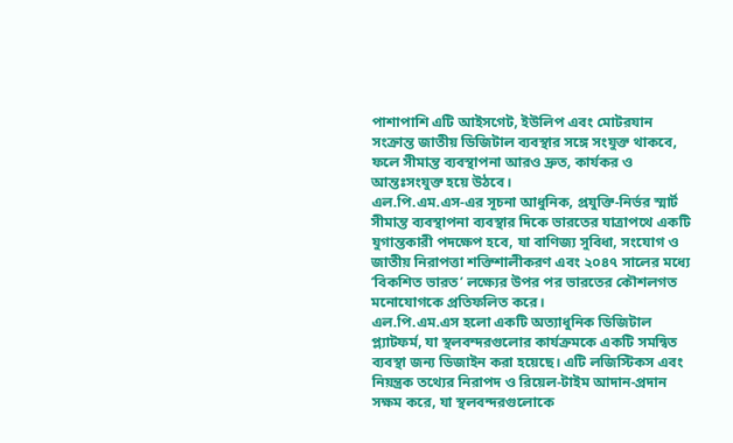পাশাপাশি এটি আইসগেট, ইউলিপ এবং মোটরযান সংক্রান্ত জাতীয় ডিজিটাল ব্যবস্থার সঙ্গে সংযুক্ত থাকবে, ফলে সীমান্ত ব্যবস্থাপনা আরও দ্রুত, কার্যকর ও আন্তঃসংযুক্ত হয়ে উঠবে।
এল.পি.এম.এস-এর সূচনা আধুনিক, প্রযুক্তি-নির্ভর স্মার্ট সীমান্ত ব্যবস্থাপনা ব্যবস্থার দিকে ভারতের যাত্রাপথে একটি যুগান্তকারী পদক্ষেপ হবে, যা বাণিজ্য সুবিধা, সংযোগ ও জাতীয় নিরাপত্তা শক্তিশালীকরণ এবং ২০৪৭ সালের মধ্যে ‘বিকশিত ভারত’ লক্ষ্যের উপর পর ভারতের কৌশলগত মনোযোগকে প্রতিফলিত করে।
এল.পি.এম.এস হলো একটি অত্যাধুনিক ডিজিটাল প্ল্যাটফর্ম, যা স্থলবন্দরগুলোর কার্যক্রমকে একটি সমন্বিত ব্যবস্থা জন্য ডিজাইন করা হয়েছে। এটি লজিস্টিকস এবং নিয়ন্ত্রক তথ্যের নিরাপদ ও রিয়েল-টাইম আদান-প্রদান সক্ষম করে, যা স্থলবন্দরগুলোকে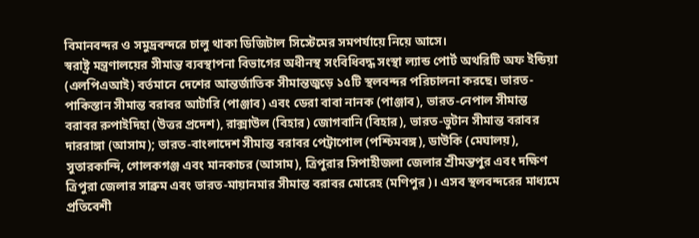বিমানবন্দর ও সমুদ্রবন্দরে চালু থাকা ডিজিটাল সিস্টেমের সমপর্যায়ে নিয়ে আসে।
স্বরাষ্ট্র মন্ত্রণালয়ের সীমান্ত ব্যবস্থাপনা বিভাগের অধীনস্থ সংবিধিবদ্ধ সংস্থা ল্যান্ড পোর্ট অথরিটি অফ ইন্ডিয়া (এলপিএআই) বর্তমানে দেশের আন্তর্জাতিক সীমান্তজুড়ে ১৫টি স্থলবন্দর পরিচালনা করছে। ভারত-পাকিস্তান সীমান্ত বরাবর আটারি (পাঞ্জাব) এবং ডেরা বাবা নানক (পাঞ্জাব), ভারত-নেপাল সীমান্ত বরাবর রুপাইদিহা (উত্তর প্রদেশ), রাক্সাউল (বিহার) জোগবানি (বিহার), ভারত-ভুটান সীমান্ত বরাবর দাররাঙ্গা (আসাম); ভারত-বাংলাদেশ সীমান্ত বরাবর পেট্রাপোল (পশ্চিমবঙ্গ), ডাউকি (মেঘালয়), সুতারকান্দি, গোলকগঞ্জ এবং মানকাচর (আসাম), ত্রিপুরার সিপাহীজলা জেলার শ্রীমন্তপুর এবং দক্ষিণ ত্রিপুরা জেলার সাব্রুম এবং ভারত-মায়ানমার সীমান্ত বরাবর মোরেহ (মণিপুর)। এসব স্থলবন্দরের মাধ্যমে প্রতিবেশী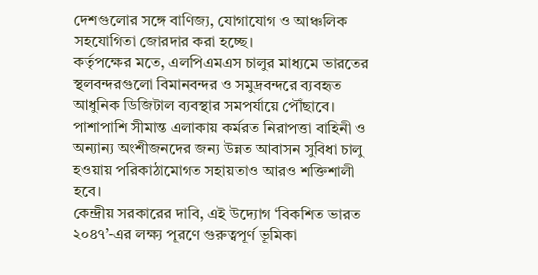দেশগুলোর সঙ্গে বাণিজ্য, যোগাযোগ ও আঞ্চলিক সহযোগিতা জোরদার করা হচ্ছে।
কর্তৃপক্ষের মতে, এলপিএমএস চালুর মাধ্যমে ভারতের স্থলবন্দরগুলো বিমানবন্দর ও সমুদ্রবন্দরে ব্যবহৃত আধুনিক ডিজিটাল ব্যবস্থার সমপর্যায়ে পৌঁছাবে। পাশাপাশি সীমান্ত এলাকায় কর্মরত নিরাপত্তা বাহিনী ও অন্যান্য অংশীজনদের জন্য উন্নত আবাসন সুবিধা চালু হওয়ায় পরিকাঠামোগত সহায়তাও আরও শক্তিশালী হবে।
কেন্দ্রীয় সরকারের দাবি, এই উদ্যোগ ‘বিকশিত ভারত ২০৪৭’-এর লক্ষ্য পূরণে গুরুত্বপূর্ণ ভূমিকা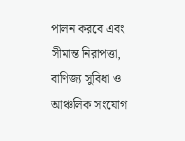পালন করবে এবং সীমান্ত নিরাপত্তা, বাণিজ্য সুবিধা ও আঞ্চলিক সংযোগ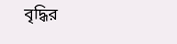বৃদ্ধির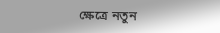ক্ষেত্রে নতুন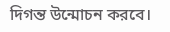দিগন্ত উন্মোচন করবে।